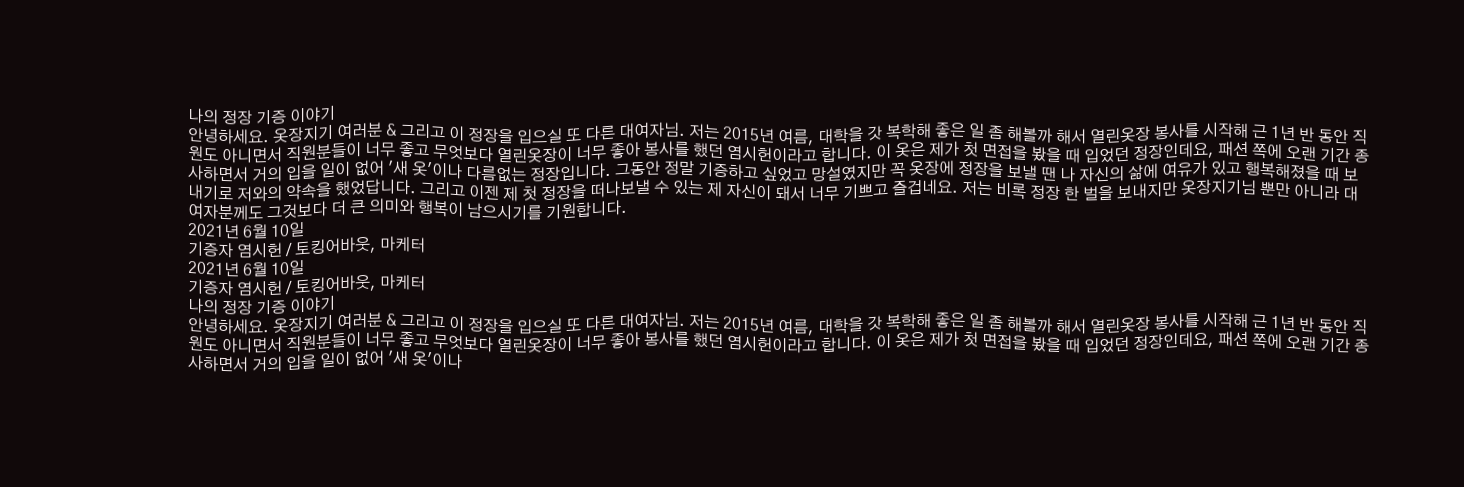나의 정장 기증 이야기
안녕하세요. 옷장지기 여러분 & 그리고 이 정장을 입으실 또 다른 대여자님. 저는 2015년 여름, 대학을 갓 복학해 좋은 일 좀 해볼까 해서 열린옷장 봉사를 시작해 근 1년 반 동안 직원도 아니면서 직원분들이 너무 좋고 무엇보다 열린옷장이 너무 좋아 봉사를 했던 염시헌이라고 합니다. 이 옷은 제가 첫 면접을 봤을 때 입었던 정장인데요, 패션 쪽에 오랜 기간 종사하면서 거의 입을 일이 없어 '새 옷'이나 다름없는 정장입니다. 그동안 정말 기증하고 싶었고 망설였지만 꼭 옷장에 정장을 보낼 땐 나 자신의 삶에 여유가 있고 행복해졌을 때 보내기로 저와의 약속을 했었답니다. 그리고 이젠 제 첫 정장을 떠나보낼 수 있는 제 자신이 돼서 너무 기쁘고 즐겁네요. 저는 비록 정장 한 벌을 보내지만 옷장지기님 뿐만 아니라 대여자분께도 그것보다 더 큰 의미와 행복이 남으시기를 기원합니다.
2021년 6월 10일
기증자 염시헌 / 토킹어바웃, 마케터
2021년 6월 10일
기증자 염시헌 / 토킹어바웃, 마케터
나의 정장 기증 이야기
안녕하세요. 옷장지기 여러분 & 그리고 이 정장을 입으실 또 다른 대여자님. 저는 2015년 여름, 대학을 갓 복학해 좋은 일 좀 해볼까 해서 열린옷장 봉사를 시작해 근 1년 반 동안 직원도 아니면서 직원분들이 너무 좋고 무엇보다 열린옷장이 너무 좋아 봉사를 했던 염시헌이라고 합니다. 이 옷은 제가 첫 면접을 봤을 때 입었던 정장인데요, 패션 쪽에 오랜 기간 종사하면서 거의 입을 일이 없어 '새 옷'이나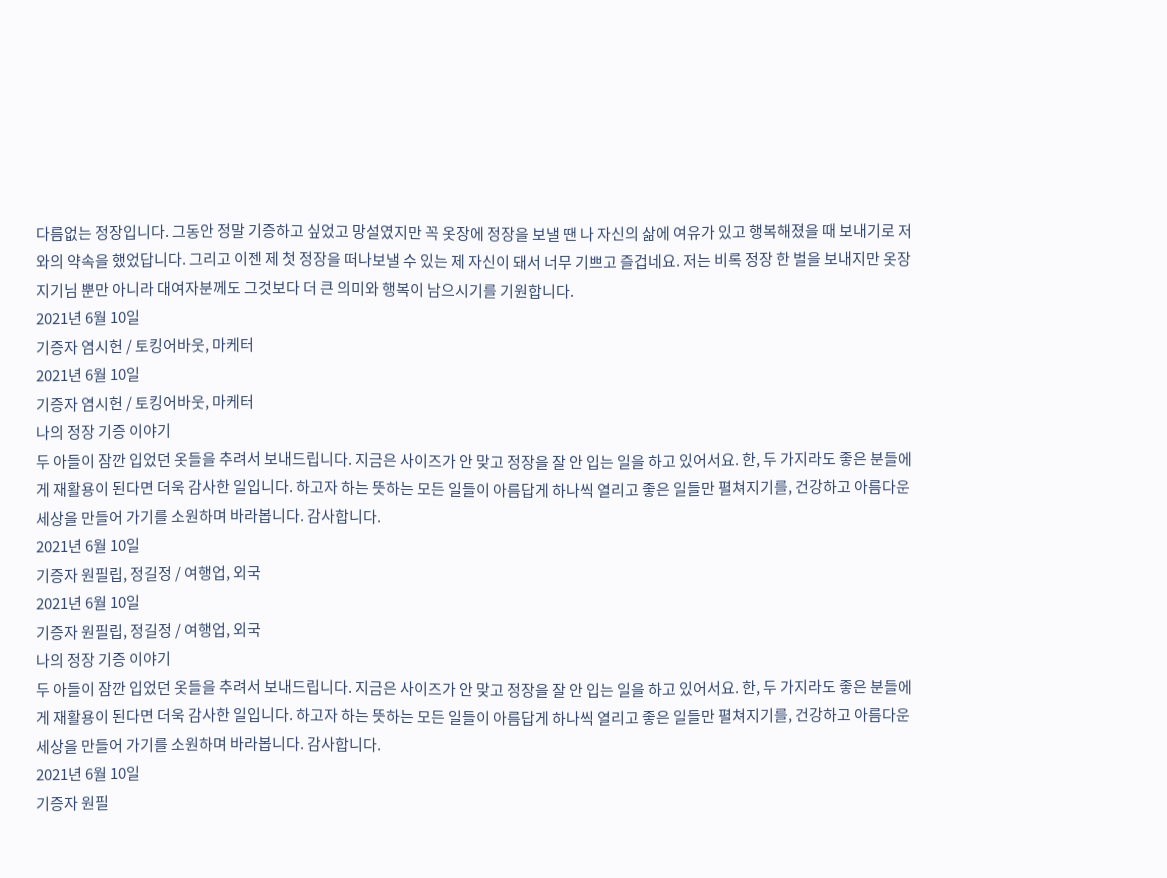다름없는 정장입니다. 그동안 정말 기증하고 싶었고 망설였지만 꼭 옷장에 정장을 보낼 땐 나 자신의 삶에 여유가 있고 행복해졌을 때 보내기로 저와의 약속을 했었답니다. 그리고 이젠 제 첫 정장을 떠나보낼 수 있는 제 자신이 돼서 너무 기쁘고 즐겁네요. 저는 비록 정장 한 벌을 보내지만 옷장지기님 뿐만 아니라 대여자분께도 그것보다 더 큰 의미와 행복이 남으시기를 기원합니다.
2021년 6월 10일
기증자 염시헌 / 토킹어바웃, 마케터
2021년 6월 10일
기증자 염시헌 / 토킹어바웃, 마케터
나의 정장 기증 이야기
두 아들이 잠깐 입었던 옷들을 추려서 보내드립니다. 지금은 사이즈가 안 맞고 정장을 잘 안 입는 일을 하고 있어서요. 한, 두 가지라도 좋은 분들에게 재활용이 된다면 더욱 감사한 일입니다. 하고자 하는 뜻하는 모든 일들이 아름답게 하나씩 열리고 좋은 일들만 펼쳐지기를, 건강하고 아름다운 세상을 만들어 가기를 소원하며 바라봅니다. 감사합니다.
2021년 6월 10일
기증자 원필립, 정길정 / 여행업, 외국
2021년 6월 10일
기증자 원필립, 정길정 / 여행업, 외국
나의 정장 기증 이야기
두 아들이 잠깐 입었던 옷들을 추려서 보내드립니다. 지금은 사이즈가 안 맞고 정장을 잘 안 입는 일을 하고 있어서요. 한, 두 가지라도 좋은 분들에게 재활용이 된다면 더욱 감사한 일입니다. 하고자 하는 뜻하는 모든 일들이 아름답게 하나씩 열리고 좋은 일들만 펼쳐지기를, 건강하고 아름다운 세상을 만들어 가기를 소원하며 바라봅니다. 감사합니다.
2021년 6월 10일
기증자 원필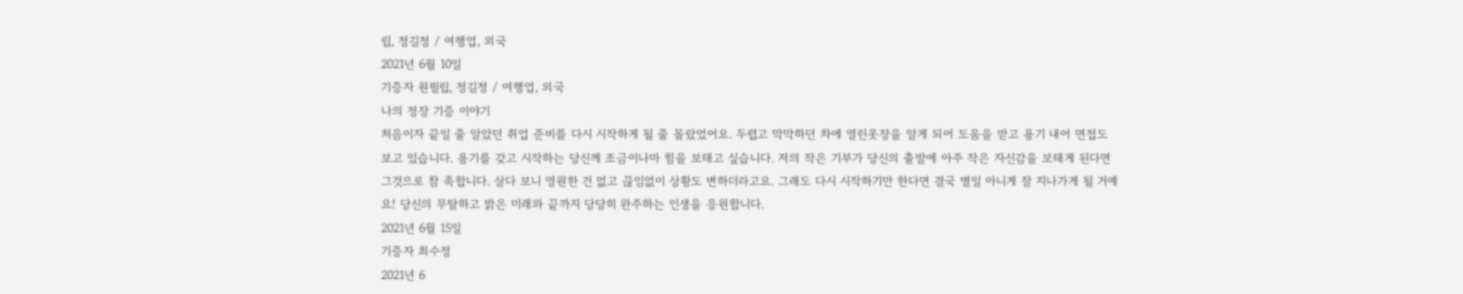립, 정길정 / 여행업, 외국
2021년 6월 10일
기증자 원필립, 정길정 / 여행업, 외국
나의 정장 기증 이야기
처음이자 끝일 줄 알았던 취업 준비를 다시 시작하게 될 줄 몰랐었어요. 두렵고 막막하던 차에 열린옷장을 알게 되어 도움을 받고 용기 내어 면접도 보고 있습니다. 용기를 갖고 시작하는 당신께 조금이나마 힘을 보태고 싶습니다. 저의 작은 기부가 당신의 출발에 아주 작은 자신감을 보태게 된다면 그것으로 참 족합니다. 살다 보니 영원한 건 없고 끊임없이 상황도 변하더라고요. 그래도 다시 시작하기만 한다면 결국 별일 아니게 잘 지나가게 될 거예요! 당신의 무탈하고 밝은 미래와 끝까지 당당히 완주하는 인생을 응원합니다.
2021년 6월 15일
기증자 최수정
2021년 6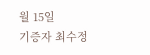월 15일
기증자 최수정